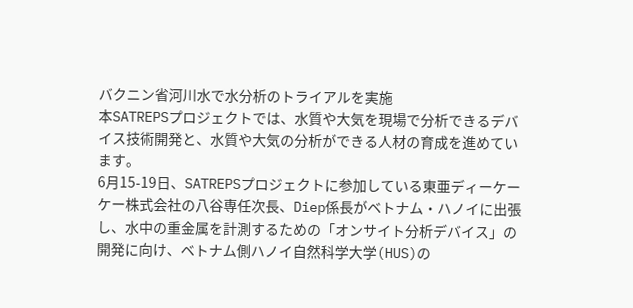バクニン省河川水で水分析のトライアルを実施
本SATREPSプロジェクトでは、水質や大気を現場で分析できるデバイス技術開発と、水質や大気の分析ができる人材の育成を進めています。
6月15-19日、SATREPSプロジェクトに参加している東亜ディーケーケー株式会社の八谷専任次長、Diep係長がベトナム・ハノイに出張し、水中の重金属を計測するための「オンサイト分析デバイス」の開発に向け、ベトナム側ハノイ自然科学大学(HUS)の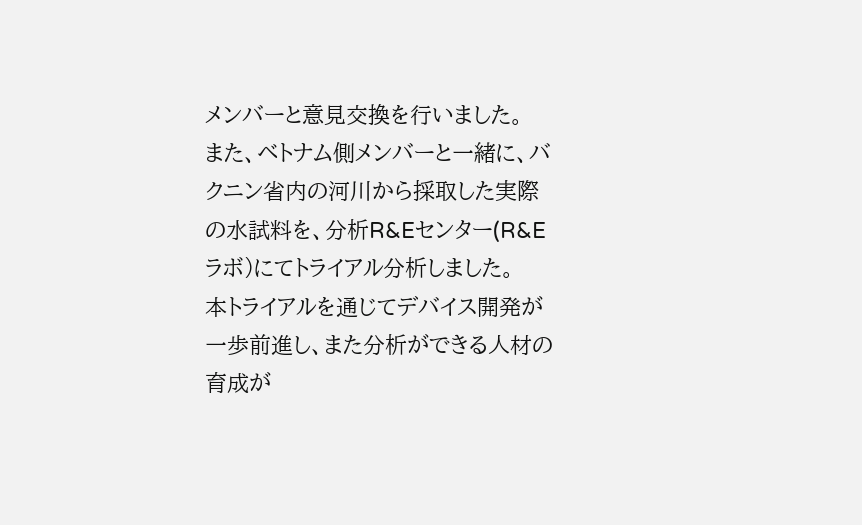メンバーと意見交換を行いました。
また、ベトナム側メンバーと一緒に、バクニン省内の河川から採取した実際の水試料を、分析R&Eセンター(R&Eラボ)にてトライアル分析しました。
本トライアルを通じてデバイス開発が一歩前進し、また分析ができる人材の育成が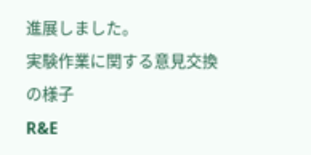進展しました。
実験作業に関する意見交換の様子
R&E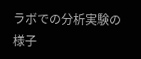ラボでの分析実験の様子